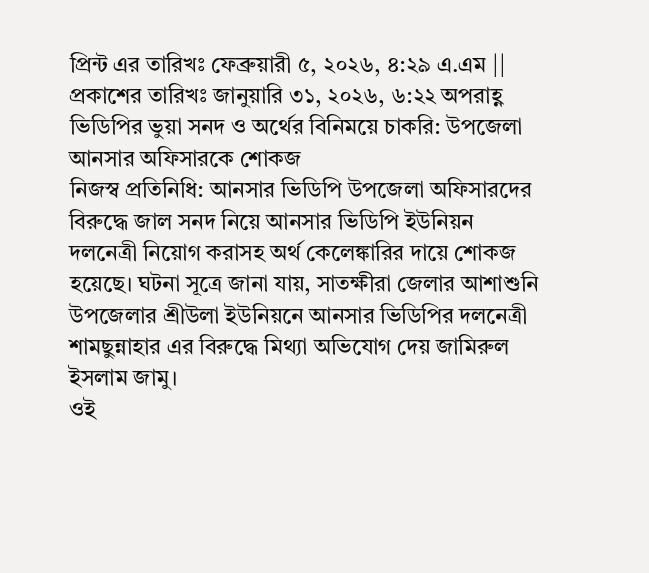প্রিন্ট এর তারিখঃ ফেব্রুয়ারী ৫, ২০২৬, ৪:২৯ এ.এম || প্রকাশের তারিখঃ জানুয়ারি ৩১, ২০২৬, ৬:২২ অপরাহ্ণ
ভিডিপির ভুয়া সনদ ও অর্থের বিনিময়ে চাকরি: উপজেলা আনসার অফিসারকে শোকজ
নিজস্ব প্রতিনিধি: আনসার ভিডিপি উপজেলা অফিসারদের বিরুদ্ধে জাল সনদ নিয়ে আনসার ভিডিপি ইউনিয়ন দলনেত্রী নিয়োগ করাসহ অর্থ কেলেঙ্কারির দায়ে শোকজ হয়েছে। ঘটনা সূত্রে জানা যায়, সাতক্ষীরা জেলার আশাশুনি উপজেলার শ্রীউলা ইউনিয়নে আনসার ভিডিপির দলনেত্রী শামছুন্নাহার এর বিরুদ্ধে মিথ্যা অভিযোগ দেয় জামিরুল ইসলাম জামু।
ওই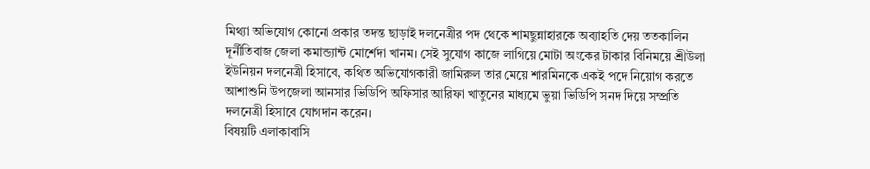মিথ্যা অভিযোগ কোনো প্রকার তদন্ত ছাড়াই দলনেত্রীর পদ থেকে শামছুন্নাহারকে অব্যাহতি দেয় ততকালিন দূর্নীতিবাজ জেলা কমান্ড্যান্ট মোর্শেদা খানম। সেই সুযোগ কাজে লাগিয়ে মোটা অংকের টাকার বিনিময়ে শ্রীউলা ইউনিয়ন দলনেত্রী হিসাবে, কথিত অভিযোগকারী জামিরুল তার মেয়ে শারমিনকে একই পদে নিয়োগ করতে আশাশুনি উপজেলা আনসার ভিডিপি অফিসার আরিফা খাতুনের মাধ্যমে ভুয়া ভিডিপি সনদ দিয়ে সম্প্রতি দলনেত্রী হিসাবে যোগদান করেন।
বিষয়টি এলাকাবাসি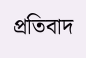প্রতিবাদ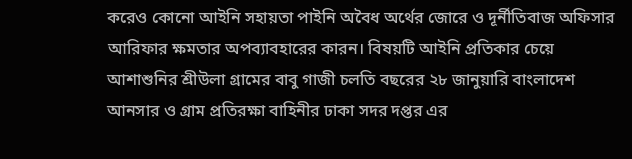করেও কোনো আইনি সহায়তা পাইনি অবৈধ অর্থের জোরে ও দূর্নীতিবাজ অফিসার আরিফার ক্ষমতার অপব্যাবহারের কারন। বিষয়টি আইনি প্রতিকার চেয়ে আশাশুনির শ্রীউলা গ্রামের বাবু গাজী চলতি বছরের ২৮ জানুয়ারি বাংলাদেশ আনসার ও গ্রাম প্রতিরক্ষা বাহিনীর ঢাকা সদর দপ্তর এর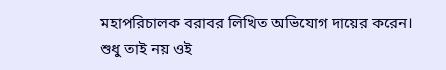মহাপরিচালক বরাবর লিখিত অভিযোগ দায়ের করেন।
শুধু তাই নয় ওই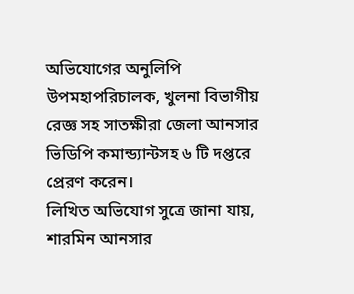অভিযোগের অনুলিপি উপমহাপরিচালক, খুলনা বিভাগীয় রেজ্ঞ সহ সাতক্ষীরা জেলা আনসার ভিডিপি কমান্ড্যান্টসহ ৬ টি দপ্তরে প্রেরণ করেন।
লিখিত অভিযোগ সুত্রে জানা যায়, শারমিন আনসার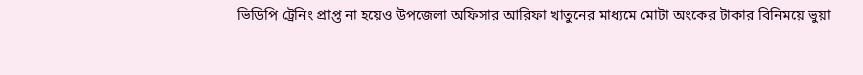ভিডিপি ট্রেনিং প্রাপ্ত না হয়েও উপজেলা অফিসার আরিফা খাতুনের মাধ্যমে মোটা অংকের টাকার বিনিময়ে ভুয়া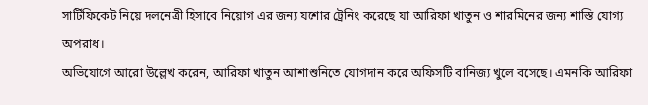সার্টিফিকেট নিয়ে দলনেত্রী হিসাবে নিয়োগ এর জন্য যশোর ট্রেনিং করেছে যা আরিফা খাতুন ও শারমিনের জন্য শাস্তি যোগ্য অপরাধ।
অভিযোগে আরো উল্লেখ করেন, আরিফা খাতুন আশাশুনিতে যোগদান করে অফিসটি বানিজ্য খুলে বসেছে। এমনকি আরিফা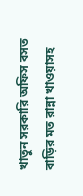খাতুন সরকারি অফিস বসত বাড়ির মত রান্না খাওয়াসহ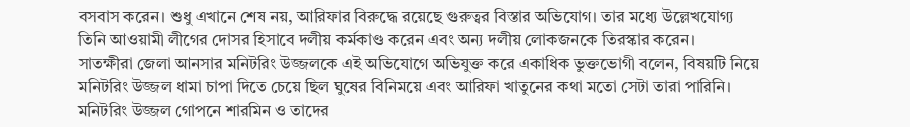বসবাস করেন। শুধু এখানে শেষ নয়, আরিফার বিরুদ্ধে রয়েছে গুরুত্বর বিস্তার অভিযোগ। তার মধ্যে উল্লেখযোগ্য তিনি আওয়ামী লীগের দোসর হিসাবে দলীয় কর্মকাণ্ড করেন এবং অন্য দলীয় লোকজনকে তিরস্কার করেন।
সাতক্ষীরা জেলা আনসার মনিটরিং উজ্জলকে এই অভিযোগে অভিযুক্ত করে একাধিক ভুক্তভোগী বলেন, বিষয়টি নিয়ে মনিটরিং উজ্জল ধামা চাপা দিতে চেয়ে ছিল ঘুষের বিনিময়ে এবং আরিফা খাতুনের কথা মতো সেটা তারা পারিনি। মনিটরিং উজ্জল গোপনে শারমিন ও তাদের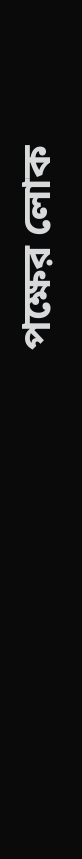পক্ষের লোক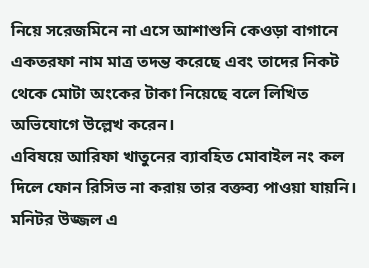নিয়ে সরেজমিনে না এসে আশাশুনি কেওড়া বাগানে একতরফা নাম মাত্র তদন্ত করেছে এবং তাদের নিকট থেকে মোটা অংকের টাকা নিয়েছে বলে লিখিত অভিযোগে উল্লেখ করেন।
এবিষয়ে আরিফা খাতুনের ব্যাবহিত মোবাইল নং কল দিলে ফোন রিসিভ না করায় তার বক্তব্য পাওয়া যায়নি।
মনিটর উজ্জল এ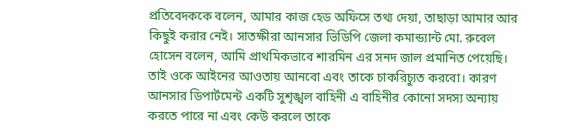প্রতিবেদককে বলেন, আমার কাজ হেড অফিসে তথ্য দেয়া, তাছাড়া আমার আর কিছুই করার নেই। সাতক্ষীরা আনসার ভিডিপি জেলা কমান্ড্যান্ট মো. রুবেল হোসেন বলেন, আমি প্রাথমিকভাবে শারমিন এর সনদ জাল প্রমানিত পেয়েছি। তাই ওকে আইনের আওতায় আনবো এবং তাকে চাকরিচ্যুত করবো। কারণ আনসার ডিপার্টমেন্ট একটি সুশৃঙ্খল বাহিনী এ বাহিনীর কোনো সদস্য অন্যায় করতে পারে না এবং কেউ করলে তাকে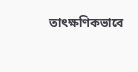তাৎক্ষণিকভাবে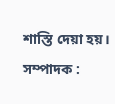শাস্তি দেয়া হয়।
সম্পাদক :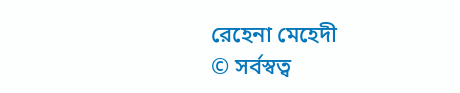রেহেনা মেহেদী
© সর্বস্বত্ব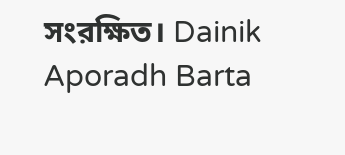সংরক্ষিত। Dainik Aporadh Barta